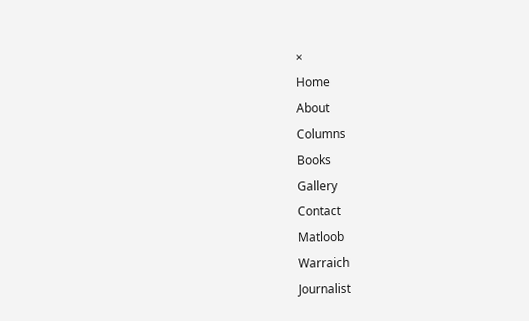×
Home
About
Columns
Books
Gallery
Contact
Matloob
Warraich
Journalist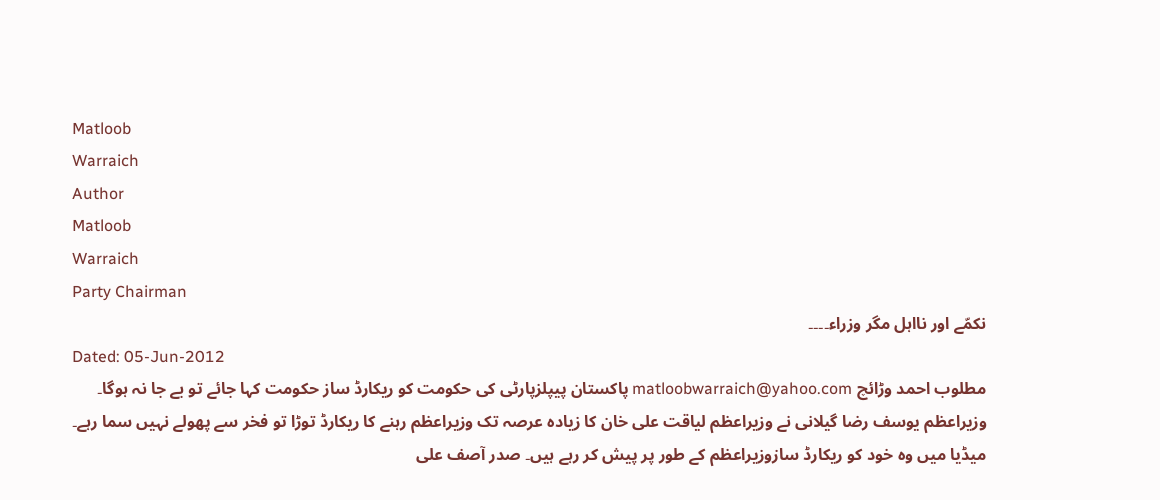Matloob
Warraich
Author
Matloob
Warraich
Party Chairman
نکمّے اور نااہل مگر وزراء۔۔۔۔
Dated: 05-Jun-2012
مطلوب احمد وڑائچ matloobwarraich@yahoo.com پاکستان پیپلزپارٹی کی حکومت کو ریکارڈ ساز حکومت کہا جائے تو بے جا نہ ہوگا۔ وزیراعظم یوسف رضا گیلانی نے وزیراعظم لیاقت علی خان کا زیادہ عرصہ تک وزیراعظم رہنے کا ریکارڈ توڑا تو فخر سے پھولے نہیں سما رہے۔ میڈیا میں وہ خود کو ریکارڈ سازوزیراعظم کے طور پر پیش کر رہے ہیں۔ صدر آصف علی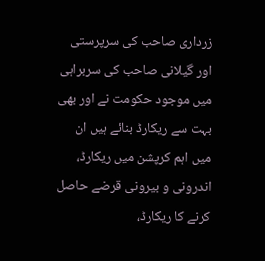زرداری صاحب کی سرپرستی اور گیلانی صاحب کی سربراہی میں موجود حکومت نے اور بھی بہت سے ریکارڈ بنائے ہیں ان میں اہم کرپشن میں ریکارڈ، اندرونی و بیرونی قرضے حاصل کرنے کا ریکارڈ،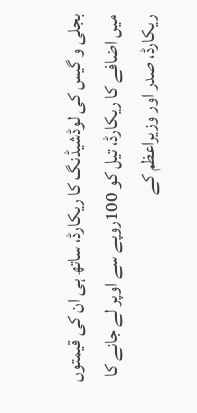بجلی و گیس کی لوڈشیڈنگ کا ریکارڈ، ساتھ ہی ان کی قیمتوں میں اضافے کا ریکارڈ، تیل کو 100روپے سے اوپر لے جانے کا ریکارڈ، صدر اور وزیراعظم کے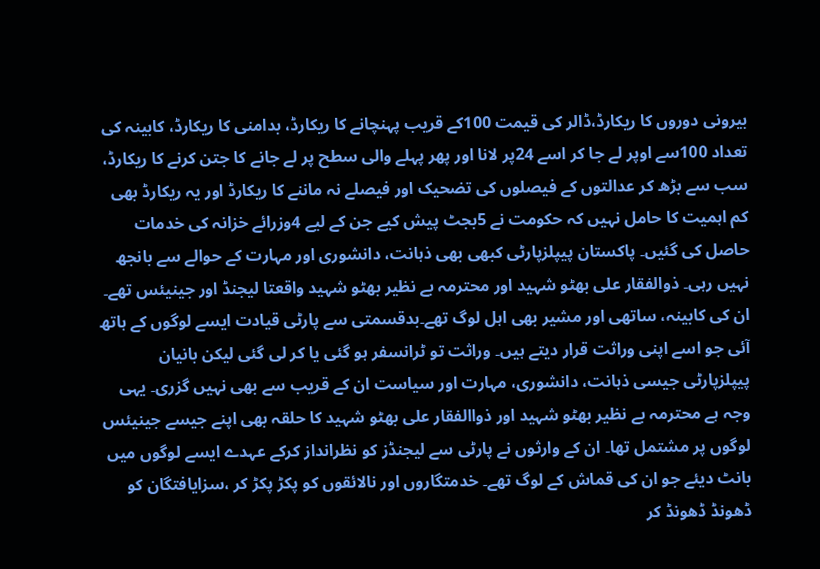بیرونی دوروں کا ریکارڈ،ڈالر کی قیمت 100کے قریب پہنچانے کا ریکارڈ، بدامنی کا ریکارڈ، کابینہ کی تعداد 100سے اوپر لے جا کر اسے 24پر لانا اور پھر پہلے والی سطح پر لے جانے کا جتن کرنے کا ریکارڈ، سب سے بڑھ کر عدالتوں کے فیصلوں کی تضحیک اور فیصلے نہ ماننے کا ریکارڈ اور یہ ریکارڈ بھی کم اہمیت کا حامل نہیں کہ حکومت نے 5بجٹ پیش کیے جن کے لیے 4وزرائے خزانہ کی خدمات حاصل کی گئیں۔ پاکستان پیپلزپارٹی کبھی بھی ذہانت، دانشوری اور مہارت کے حوالے سے بانجھ نہیں رہی۔ ذوالفقار علی بھٹو شہید اور محترمہ بے نظیر بھٹو شہید واقعتا لیجنڈ اور جینیئس تھے۔ ان کی کابینہ، ساتھی اور مشیر بھی اہل لوگ تھے۔بدقسمتی سے پارٹی قیادت ایسے لوگوں کے ہاتھ آئی جو اسے اپنی وراثت قرار دیتے ہیں۔ وراثت تو ٹرانسفر ہو گئی یا کر لی گئی لیکن بانیان پیپلزپارٹی جیسی ذہانت، دانشوری، مہارت اور سیاست ان کے قریب سے بھی نہیں گزری۔ یہی وجہ ہے محترمہ بے نظیر بھٹو شہید اور ذواالفقار علی بھٹو شہید کا حلقہ بھی اپنے جیسے جینیئس لوگوں پر مشتمل تھا۔ ان کے وارثوں نے پارٹی سے لیجنڈز کو نظرانداز کرکے عہدے ایسے لوگوں میں بانٹ دیئے جو ان کی قماش کے لوگ تھے۔ خدمتگاروں اور نالائقوں کو پکڑ پکڑ کر ،سزایافتگان کو ڈھونڈ ڈھونڈ کر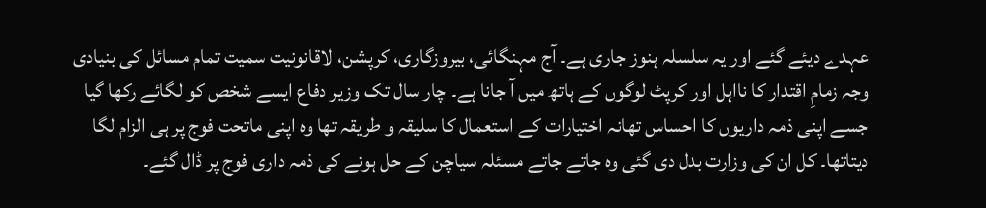عہدے دیئے گئے اور یہ سلسلہ ہنوز جاری ہے۔ آج مہنگائی، بیروزگاری، کرپشن، لاقانونیت سمیت تمام مسائل کی بنیادی وجہ زمامِ اقتدار کا نااہل اور کرپٹ لوگوں کے ہاتھ میں آ جانا ہے۔ چار سال تک وزیر دفاع ایسے شخص کو لگائے رکھا گیا جسے اپنی ذمہ داریوں کا احساس تھانہ اختیارات کے استعمال کا سلیقہ و طریقہ تھا وہ اپنی ماتحت فوج پر ہی الزام لگا دیتاتھا۔ کل ان کی وزارت بدل دی گئی وہ جاتے جاتے مسئلہ سیاچن کے حل ہونے کی ذمہ داری فوج پر ڈال گئے۔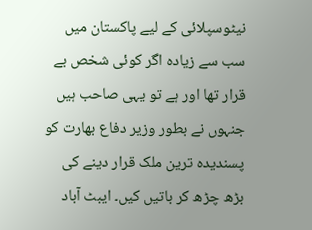نیٹوسپلائی کے لیے پاکستان میں سب سے زیادہ اگر کوئی شخص بے قرار تھا اور ہے تو یہی صاحب ہیں جنہوں نے بطور وزیر دفاع بھارت کو پسندیدہ ترین ملک قرار دینے کی بڑھ چڑھ کر باتیں کیں۔ ایبٹ آباد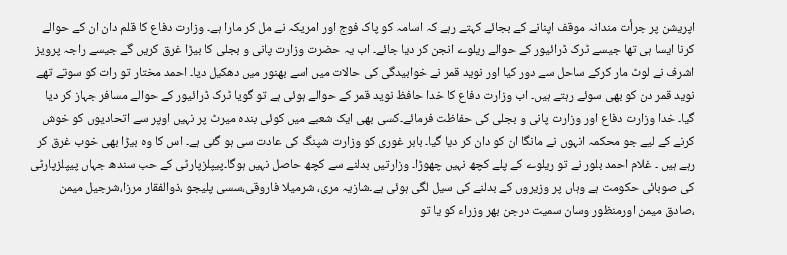اپریشن پر جرأت مندانہ موقف اپنانے کے بجائے کہتے رہے کہ اسامہ کو پاک فوج اور امریکہ نے مل کر مارا ہے۔ وزارت دفاع کا قلم دان ان کے حوالے کرنا ایسا ہی تھا جیسے ٹرک ڈرائیور کے حوالے ریلوے انجن کر دیا جائے۔ اب یہ حضرت وزارت پانی و بجلی کا بیڑا غرق کریں گے جیسے راجہ پرویز اشرف نے لوٹ مار کرکے ساحل سے دور کیا اور نوید قمر نے خوابیدگی کی حالات میں اسے بھنور میں دھکیل دیا۔ احمد مختار تو رات کو سوتے تھے نوید قمر دن کو بھی سوئے رہتے ہیں۔ اب وزارت دفاع کا خدا حافظ نوید قمر کے حوالے ہوئی ہے تو گویا ٹرک ڈرائیور کے حوالے مسافر جہاز کر دیا گیا۔ خدا وزارت دفاع اور وزارت پانی و بجلی کی حفاظت فرمائے۔کسی بھی ایک شعبے میں کوئی بندہ میرٹ پر نہیں اوپر سے اتحادیوں کو خوش کرنے کے لیے جو محکمہ انہوں نے مانگا ان کو دان کر دیا گیا۔ بابر غوری کو وزارت شپنگ کی عادت سی ہو گئی ہے۔ اس کا وہ بیڑا بھی خوب غرق کر رہے ہیں ۔ غلام احمد بلور نے تو ریلوے کے پلے کچھ نہیں چھوڑا۔ وزارتیں بدلنے سے کچھ حاصل نہیں ہوگا۔پیپلزپارٹی کے حب سندھ جہاں پیپلزپارٹی کی صوبائی حکومت ہے وہاں پر وزیروں کے بدلنے کی سیل لگی ہوئی ہے۔شازیہ مری، شرمیلا فاروقی،سسی پلیجو ،ذوالفقار مرزا،شرجیل میمن ،صادق میمن اورمنظور وسان سمیت درجن بھر وزراء کو یا تو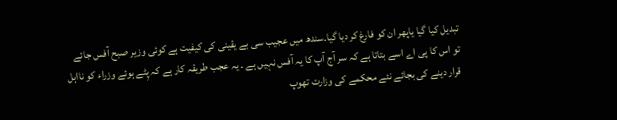تبدیل کیا گیا یاپھر ان کو فارغ کر دیا گیا۔سندھ میں عجیب سی بے یقینی کی کیفیت ہے کوئی وزیر صبح آفس جائے تو اس کا پی اے اسے بتاتا ہے کہ سر آج آپ کا یہ آفس نہیں ہے ۔ یہ عجب طریقہ کار ہے کہ پِٹے ہوئے وزراء کو نااہل قرار دینے کی بجائے نئے محکمے کی وزارت تھوپ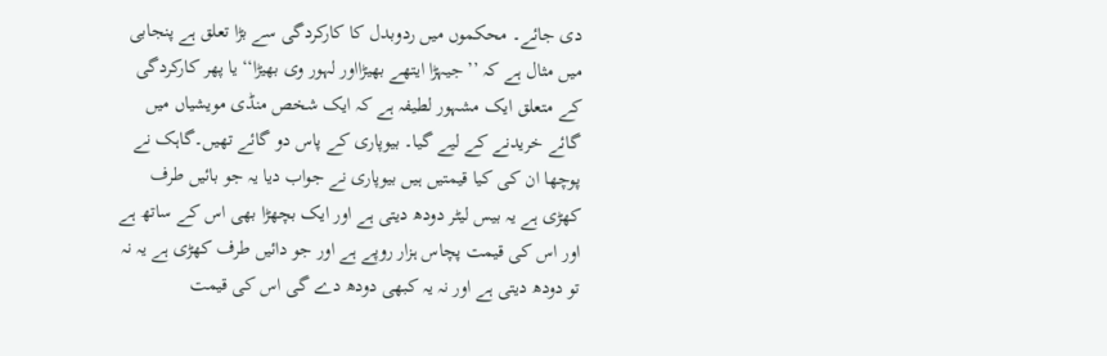دی جائے۔ محکموں میں ردوبدل کا کارکردگی سے بڑا تعلق ہے پنجابی میں مثال ہے کہ ’’جیہڑا ایتھے بھیڑااور لہور وی بھیڑا‘‘یا پھر کارکردگی کے متعلق ایک مشہور لطیفہ ہے کہ ایک شخص منڈی مویشیاں میں گائے خریدنے کے لیے گیا۔ بیوپاری کے پاس دو گائے تھیں۔گاہک نے پوچھا ان کی کیا قیمتیں ہیں بیوپاری نے جواب دیا یہ جو بائیں طرف کھڑی ہے یہ بیس لیٹر دودھ دیتی ہے اور ایک بچھڑا بھی اس کے ساتھ ہے اور اس کی قیمت پچاس ہزار روپے ہے اور جو دائیں طرف کھڑی ہے یہ نہ تو دودھ دیتی ہے اور نہ یہ کبھی دودھ دے گی اس کی قیمت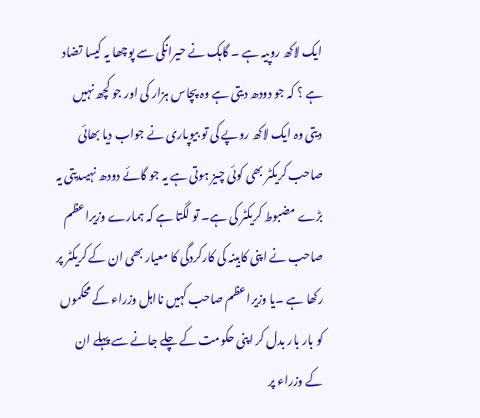ایک لاکھ روپیہ ہے ۔ گاہک نے حیرانگی سے پوچھا یہ کیسا تضاد ہے ؟ کہ جو دودھ دیتی ہے وہ پچاس ہزار کی اور جو کچھ نہیں دیتی وہ ایک لاکھ روپے کی تو بیوپاری نے جواب دیا بھائی صاحب کریکٹر بھی کوئی چیز ہوتی ہے یہ جو گائے دودھ نہیںدیتی یہ بڑے مضبوط کریکٹر کی ہے۔ تو لگتا ہے کہ ہمارے وزیراعظم صاحب نے اپنی کابینہ کی کارکردگی کا معیار بھی ان کے کریکٹر پر رکھا ہے ۔یا وزیراعظم صاحب کہیں نااہل وزراء کے محکموں کو بار بار بدل کر اپنی حکومت کے چلے جانے سے پہلے ان کے وزراء پر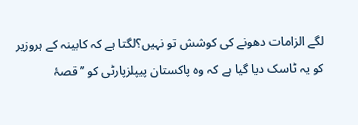لگے الزامات دھونے کی کوشش تو نہیں؟لگتا ہے کہ کابینہ کے ہروزیر کو یہ ٹاسک دیا گیا ہے کہ وہ پاکستان پیپلزپارٹی کو ’’قصۂ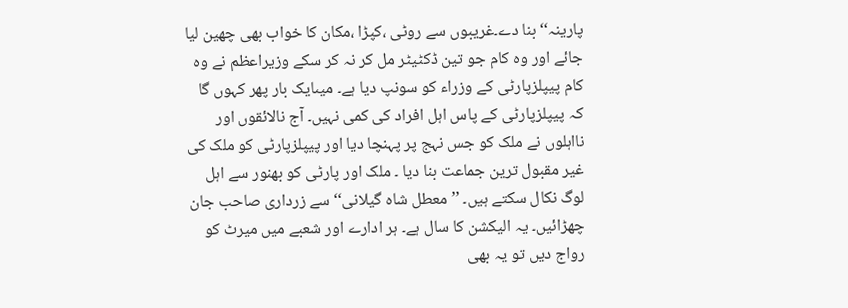پارینہ‘‘ بنا دے۔غریبوں سے روٹی ،کپڑا ،مکان کا خواب بھی چھین لیا جائے اور وہ کام جو تین ڈکٹیٹر مل کر نہ کر سکے وزیراعظم نے وہ کام پیپلزپارٹی کے وزراء کو سونپ دیا ہے۔ میںایک بار پھر کہوں گا کہ پیپلزپارٹی کے پاس اہل افراد کی کمی نہیں۔ آج نالائقوں اور نااہلوں نے ملک کو جس نہج پر پہنچا دیا اور پیپلزپارٹی کو ملک کی غیر مقبول ترین جماعت بنا دیا ۔ ملک اور پارٹی کو بھنور سے اہل لوگ نکال سکتے ہیں۔ ’’معطل شاہ گیلانی‘‘ سے زرداری صاحب جان چھڑائیں۔ یہ الیکشن کا سال ہے۔ ہر ادارے اور شعبے میں میرٹ کو رواج دیں تو یہ بھی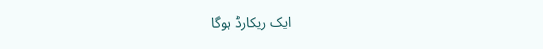ایک ریکارڈ ہوگا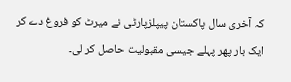کہ آخری سال پاکستان پیپلزپارٹی نے میرٹ کو فروغ دے کر ایک بار پھر پہلے جیسی مقبولیت حاصل کر لی۔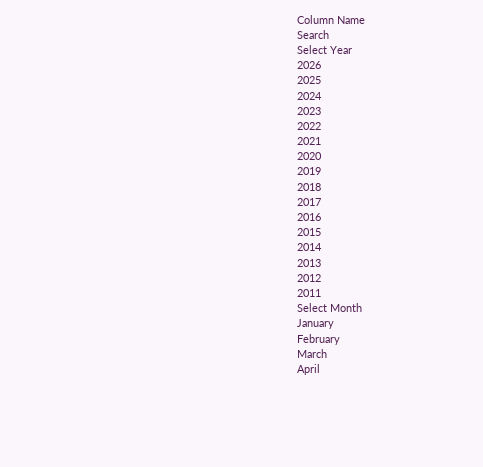Column Name
Search
Select Year
2026
2025
2024
2023
2022
2021
2020
2019
2018
2017
2016
2015
2014
2013
2012
2011
Select Month
January
February
March
April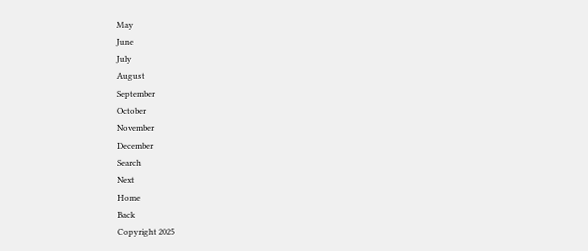May
June
July
August
September
October
November
December
Search
Next
Home
Back
Copyright 2025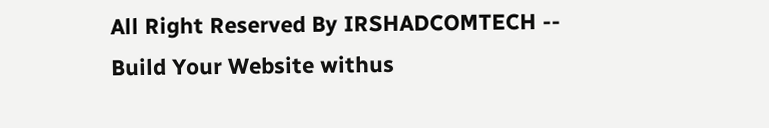All Right Reserved By IRSHADCOMTECH --
Build Your Website withus